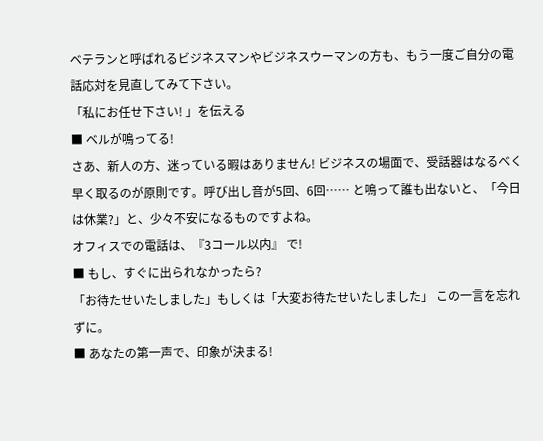ベテランと呼ばれるビジネスマンやビジネスウーマンの方も、もう一度ご自分の電話応対を見直してみて下さい。
「私にお任せ下さい! 」を伝える
■ ベルが鳴ってる!
さあ、新人の方、迷っている暇はありません! ビジネスの場面で、受話器はなるべく早く取るのが原則です。呼び出し音が5回、6回…… と鳴って誰も出ないと、「今日は休業?」と、少々不安になるものですよね。
オフィスでの電話は、『3コール以内』 で!
■ もし、すぐに出られなかったら?
「お待たせいたしました」もしくは「大変お待たせいたしました」 この一言を忘れずに。
■ あなたの第一声で、印象が決まる!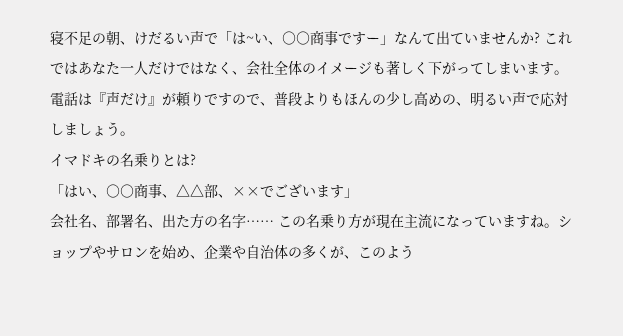寝不足の朝、けだるい声で「は~い、○○商事ですー」なんて出ていませんか? これではあなた一人だけではなく、会社全体のイメージも著しく下がってしまいます。
電話は『声だけ』が頼りですので、普段よりもほんの少し高めの、明るい声で応対しましょう。
イマドキの名乗りとは?
「はい、○○商事、△△部、××でございます」
会社名、部署名、出た方の名字…… この名乗り方が現在主流になっていますね。ショップやサロンを始め、企業や自治体の多くが、このよう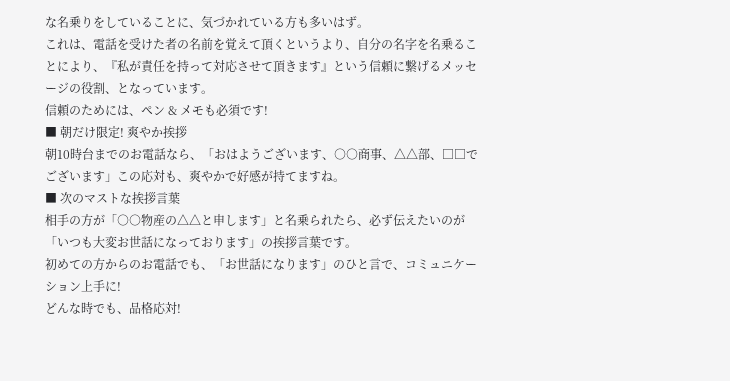な名乗りをしていることに、気づかれている方も多いはず。
これは、電話を受けた者の名前を覚えて頂くというより、自分の名字を名乗ることにより、『私が責任を持って対応させて頂きます』という信頼に繋げるメッセージの役割、となっています。
信頼のためには、ペン & メモも必須です!
■ 朝だけ限定! 爽やか挨拶
朝10時台までのお電話なら、「おはようございます、○○商事、△△部、□□でございます」この応対も、爽やかで好感が持てますね。
■ 次のマストな挨拶言葉
相手の方が「○○物産の△△と申します」と名乗られたら、必ず伝えたいのが「いつも大変お世話になっております」の挨拶言葉です。
初めての方からのお電話でも、「お世話になります」のひと言で、コミュニケーション上手に!
どんな時でも、品格応対!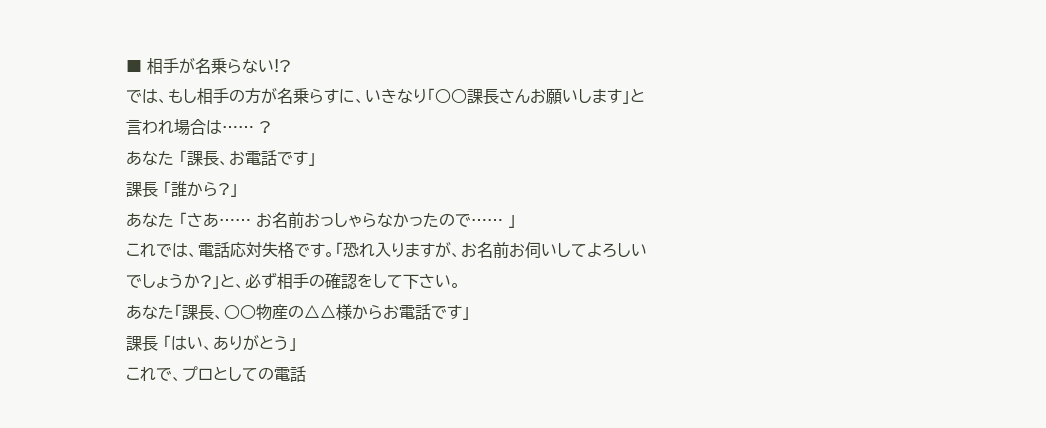■ 相手が名乗らない!?
では、もし相手の方が名乗らすに、いきなり「○○課長さんお願いします」と言われ場合は…… ?
あなた 「課長、お電話です」
課長 「誰から?」
あなた 「さあ…… お名前おっしゃらなかったので…… 」
これでは、電話応対失格です。「恐れ入りますが、お名前お伺いしてよろしいでしょうか?」と、必ず相手の確認をして下さい。
あなた「課長、○○物産の△△様からお電話です」
課長 「はい、ありがとう」
これで、プロとしての電話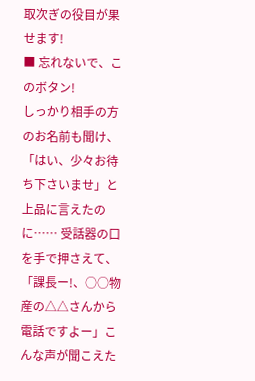取次ぎの役目が果せます!
■ 忘れないで、このボタン!
しっかり相手の方のお名前も聞け、「はい、少々お待ち下さいませ」と上品に言えたのに…… 受話器の口を手で押さえて、「課長ー!、○○物産の△△さんから電話ですよー」こんな声が聞こえた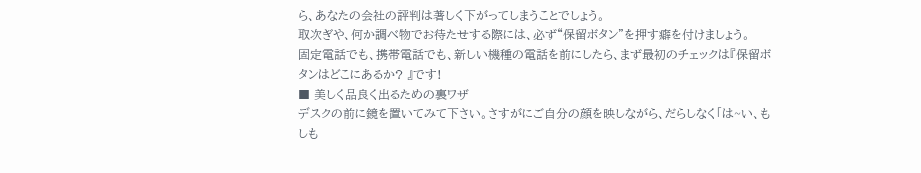ら、あなたの会社の評判は著しく下がってしまうことでしょう。
取次ぎや、何か調べ物でお待たせする際には、必ず“保留ボタン”を押す癖を付けましょう。
固定電話でも、携帯電話でも、新しい機種の電話を前にしたら、まず最初のチェックは『保留ボタンはどこにあるか? 』です!
■ 美しく品良く出るための裏ワザ
デスクの前に鏡を置いてみて下さい。さすがにご自分の顔を映しながら、だらしなく「は~い、もしも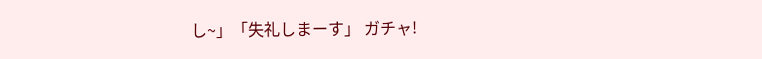し~」「失礼しまーす」 ガチャ!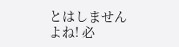とはしませんよね! 必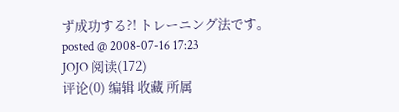ず成功する?! トレーニング法です。
posted @ 2008-07-16 17:23
JOJO 阅读(172)
评论(0) 编辑 收藏 所属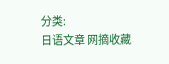分类:
日语文章 网摘收藏